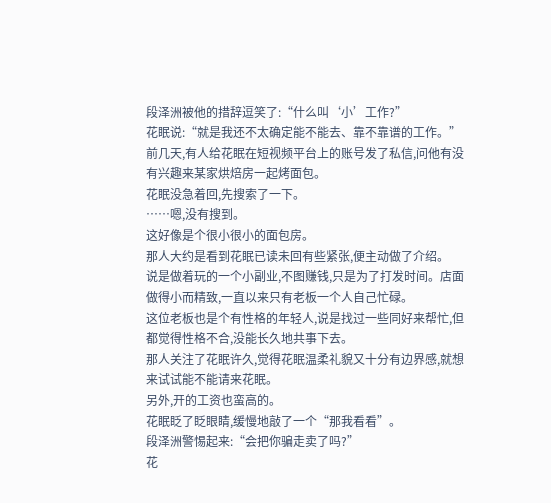段泽洲被他的措辞逗笑了:“什么叫‘小’工作?”
花眠说:“就是我还不太确定能不能去、靠不靠谱的工作。”
前几天,有人给花眠在短视频平台上的账号发了私信,问他有没有兴趣来某家烘焙房一起烤面包。
花眠没急着回,先搜索了一下。
……嗯,没有搜到。
这好像是个很小很小的面包房。
那人大约是看到花眠已读未回有些紧张,便主动做了介绍。
说是做着玩的一个小副业,不图赚钱,只是为了打发时间。店面做得小而精致,一直以来只有老板一个人自己忙碌。
这位老板也是个有性格的年轻人,说是找过一些同好来帮忙,但都觉得性格不合,没能长久地共事下去。
那人关注了花眠许久,觉得花眠温柔礼貌又十分有边界感,就想来试试能不能请来花眠。
另外,开的工资也蛮高的。
花眠眨了眨眼睛,缓慢地敲了一个“那我看看”。
段泽洲警惕起来:“会把你骗走卖了吗?”
花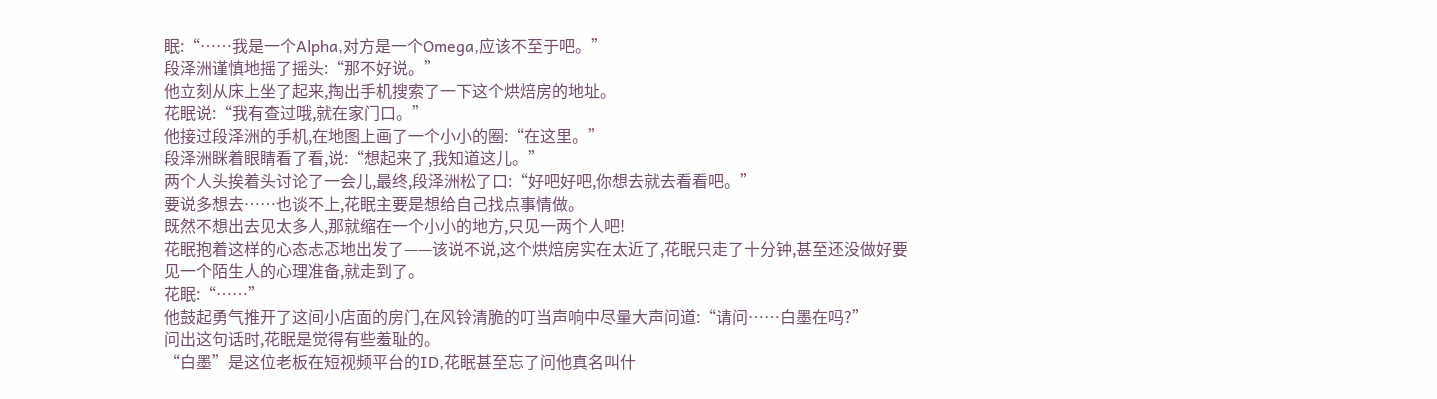眠:“……我是一个Alpha,对方是一个Omega,应该不至于吧。”
段泽洲谨慎地摇了摇头:“那不好说。”
他立刻从床上坐了起来,掏出手机搜索了一下这个烘焙房的地址。
花眠说:“我有查过哦,就在家门口。”
他接过段泽洲的手机,在地图上画了一个小小的圈:“在这里。”
段泽洲眯着眼睛看了看,说:“想起来了,我知道这儿。”
两个人头挨着头讨论了一会儿,最终,段泽洲松了口:“好吧好吧,你想去就去看看吧。”
要说多想去……也谈不上,花眠主要是想给自己找点事情做。
既然不想出去见太多人,那就缩在一个小小的地方,只见一两个人吧!
花眠抱着这样的心态忐忑地出发了——该说不说,这个烘焙房实在太近了,花眠只走了十分钟,甚至还没做好要见一个陌生人的心理准备,就走到了。
花眠:“……”
他鼓起勇气推开了这间小店面的房门,在风铃清脆的叮当声响中尽量大声问道:“请问……白墨在吗?”
问出这句话时,花眠是觉得有些羞耻的。
“白墨”是这位老板在短视频平台的ID,花眠甚至忘了问他真名叫什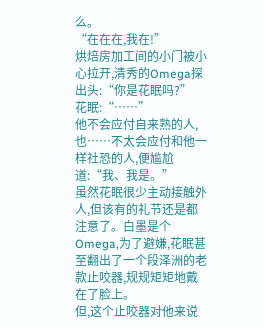么。
“在在在,我在!”
烘焙房加工间的小门被小心拉开,清秀的Omega探出头:“你是花眠吗?”
花眠:“……”
他不会应付自来熟的人,也……不太会应付和他一样社恐的人,便尴尬道:“我、我是。”
虽然花眠很少主动接触外人,但该有的礼节还是都注意了。白墨是个Omega,为了避嫌,花眠甚至翻出了一个段泽洲的老款止咬器,规规矩矩地戴在了脸上。
但,这个止咬器对他来说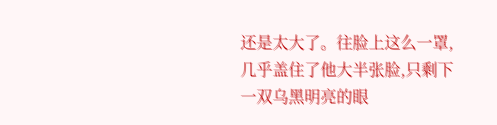还是太大了。往脸上这么一罩,几乎盖住了他大半张脸,只剩下一双乌黑明亮的眼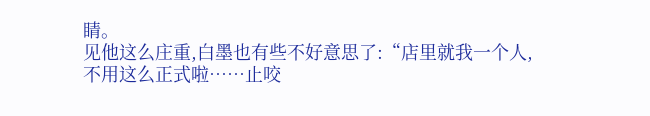睛。
见他这么庄重,白墨也有些不好意思了:“店里就我一个人,不用这么正式啦……止咬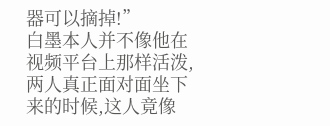器可以摘掉!”
白墨本人并不像他在视频平台上那样活泼,两人真正面对面坐下来的时候,这人竟像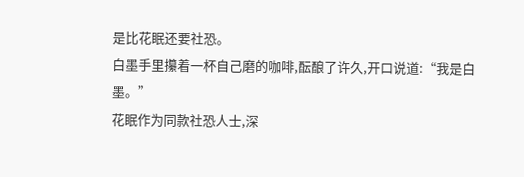是比花眠还要社恐。
白墨手里攥着一杯自己磨的咖啡,酝酿了许久,开口说道:“我是白墨。”
花眠作为同款社恐人士,深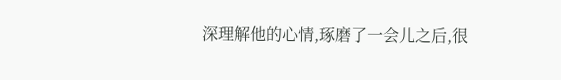深理解他的心情,琢磨了一会儿之后,很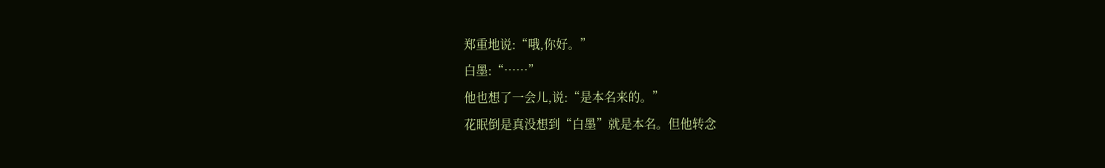郑重地说:“哦,你好。”
白墨:“……”
他也想了一会儿,说:“是本名来的。”
花眠倒是真没想到“白墨”就是本名。但他转念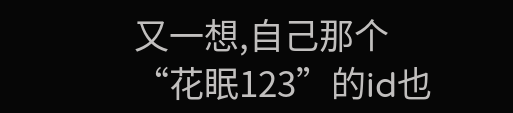又一想,自己那个“花眠123”的id也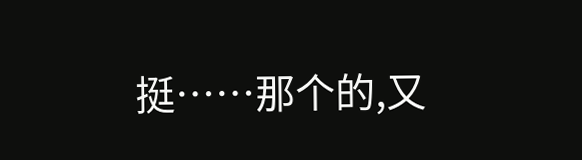挺……那个的,又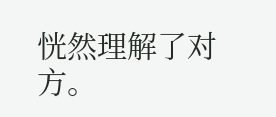恍然理解了对方。